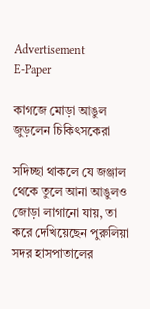Advertisement
E-Paper

কাগজে মোড়া আঙুল জুড়লেন চিকিৎসকেরা

সদিচ্ছা থাকলে যে জঞ্জাল থেকে তুলে আনা আঙুলও জোড়া লাগানো যায়, তা করে দেখিয়েছেন পুরুলিয়া সদর হাসপাতালের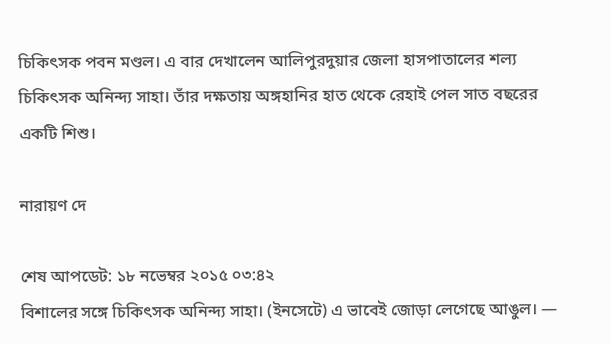চিকিৎসক পবন মণ্ডল। এ বার দেখালেন আলিপুরদুয়ার জেলা হাসপাতালের শল্য চিকিৎসক অনিন্দ্য সাহা। তাঁর দক্ষতায় অঙ্গহানির হাত থেকে রেহাই পেল সাত বছরের একটি শিশু।

নারায়ণ দে

শেষ আপডেট: ১৮ নভেম্বর ২০১৫ ০৩:৪২
বিশালের সঙ্গে চিকিৎসক অনিন্দ্য সাহা। (ইনসেটে) এ ভাবেই জোড়া লেগেছে আঙুল। —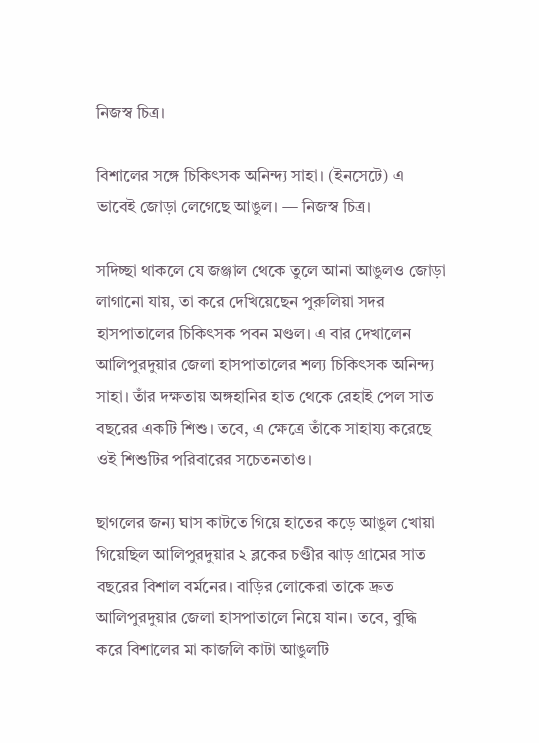নিজস্ব চিত্র।

বিশালের সঙ্গে চিকিৎসক অনিন্দ্য সাহা। (ইনসেটে) এ ভাবেই জোড়া লেগেছে আঙুল। — নিজস্ব চিত্র।

সদিচ্ছা থাকলে যে জঞ্জাল থেকে তুলে আনা আঙুলও জোড়া লাগানো যায়, তা করে দেখিয়েছেন পুরুলিয়া সদর হাসপাতালের চিকিৎসক পবন মণ্ডল। এ বার দেখালেন আলিপুরদুয়ার জেলা হাসপাতালের শল্য চিকিৎসক অনিন্দ্য সাহা। তাঁর দক্ষতায় অঙ্গহানির হাত থেকে রেহাই পেল সাত বছরের একটি শিশু। তবে, এ ক্ষেত্রে তাঁকে সাহায্য করেছে ওই শিশুটির পরিবারের সচেতনতাও।

ছাগলের জন্য ঘাস কাটতে গিয়ে হাতের কড়ে আঙুল খোয়া গিয়েছিল আলিপুরদুয়ার ২ ব্লকের চণ্ডীর ঝাড় গ্রামের সাত বছরের বিশাল বর্মনের। বাড়ির লোকেরা তাকে দ্রুত আলিপুরদুয়ার জেলা হাসপাতালে নিয়ে যান। তবে, বুদ্ধি করে বিশালের মা কাজলি কাটা আঙুলটি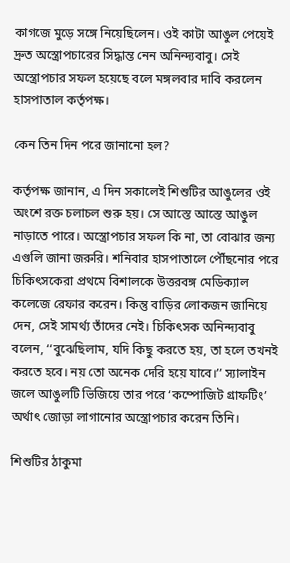কাগজে মুড়ে সঙ্গে নিয়েছিলেন। ওই কাটা আঙুল পেয়েই দ্রুত অস্ত্রোপচারের সিদ্ধান্ত নেন অনিন্দ্যবাবু। সেই অস্ত্রোপচার সফল হয়েছে বলে মঙ্গলবার দাবি করলেন হাসপাতাল কর্তৃপক্ষ।

কেন তিন দিন পরে জানানো হল?

কর্তৃপক্ষ জানান, এ দিন সকালেই শিশুটির আঙুলের ওই অংশে রক্ত চলাচল শুরু হয়। সে আস্তে আস্তে আঙুল নাড়াতে পারে। অস্ত্রোপচার সফল কি না, তা বোঝার জন্য এগুলি জানা জরুরি। শনিবার হাসপাতালে পৌঁছনোর পরে চিকিৎসকেরা প্রথমে বিশালকে উত্তরবঙ্গ মেডিক্যাল কলেজে রেফার করেন। কিন্তু বাড়ির লোকজন জানিয়ে দেন, সেই সামর্থ্য তাঁদের নেই। চিকিৎসক অনিন্দ্যবাবু বলেন, ‘‘বুঝেছিলাম, যদি কিছু করতে হয়, তা হলে তখনই করতে হবে। নয় তো অনেক দেরি হয়ে যাবে।’’ স্যালাইন জলে আঙুলটি ভিজিয়ে তার পরে ‘কম্পোজিট গ্রাফটিং’ অর্থাৎ জোড়া লাগানোর অস্ত্রোপচার করেন তিনি।

শিশুটির ঠাকুমা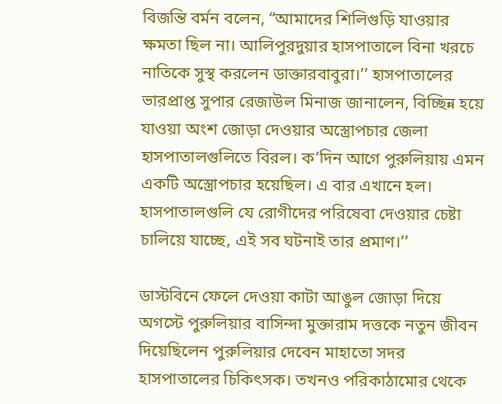বিজন্তি বর্মন বলেন, “আমাদের শিলিগুড়ি যাওয়ার ক্ষমতা ছিল না। আলিপুরদুয়ার হাসপাতালে বিনা খরচে নাতিকে সুস্থ করলেন ডাক্তারবাবুরা।’’ হাসপাতালের ভারপ্রাপ্ত সুপার রেজাউল মিনাজ জানালেন, বিচ্ছিন্ন হয়ে যাওয়া অংশ জোড়া দেওয়ার অস্ত্রোপচার জেলা হাসপাতালগুলিতে বিরল। ক’দিন আগে পুরুলিয়ায় এমন একটি অস্ত্রোপচার হয়েছিল। এ বার এখানে হল। হাসপাতালগুলি যে রোগীদের পরিষেবা দেওয়ার চেষ্টা চালিয়ে যাচ্ছে, এই সব ঘটনাই তার প্রমাণ।’’

ডাস্টবিনে ফেলে দেওয়া কাটা আঙুল জোড়া দিয়ে অগস্টে পুরুলিয়ার বাসিন্দা মুক্তারাম দত্তকে নতুন জীবন দিয়েছিলেন পুরুলিয়ার দেবেন মাহাতো সদর হাসপাতালের চিকিৎসক। তখনও পরিকাঠামোর থেকে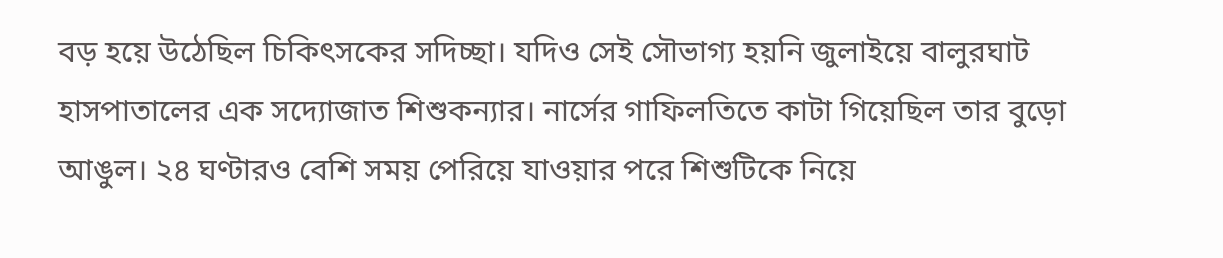বড় হয়ে উঠেছিল চিকিৎসকের সদিচ্ছা। যদিও সেই সৌভাগ্য হয়নি জুলাইয়ে বালুরঘাট হাসপাতালের এক সদ্যোজাত শিশুকন্যার। নার্সের গাফিলতিতে কাটা গিয়েছিল তার বুড়ো আঙুল। ২৪ ঘণ্টারও বেশি সময় পেরিয়ে যাওয়ার পরে শিশুটিকে নিয়ে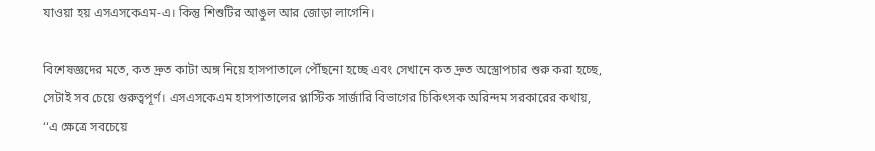যাওয়া হয় এসএসকেএম-এ। কিন্তু শিশুটির আঙুল আর জোড়া লাগেনি।

বিশেষজ্ঞদের মতে, কত দ্রুত কাটা অঙ্গ নিয়ে হাসপাতালে পৌঁছনো হচ্ছে এবং সেখানে কত দ্রুত অস্ত্রোপচার শুরু করা হচ্ছে, সেটাই সব চেয়ে গুরুত্বপূর্ণ। এসএসকেএম হাসপাতালের প্লাস্টিক সার্জারি বিভাগের চিকিৎসক অরিন্দম সরকারের কথায়, ‘‘এ ক্ষেত্রে সবচেয়ে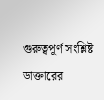গুরুত্বপূর্ণ সংশ্লিষ্ট ডাক্তারের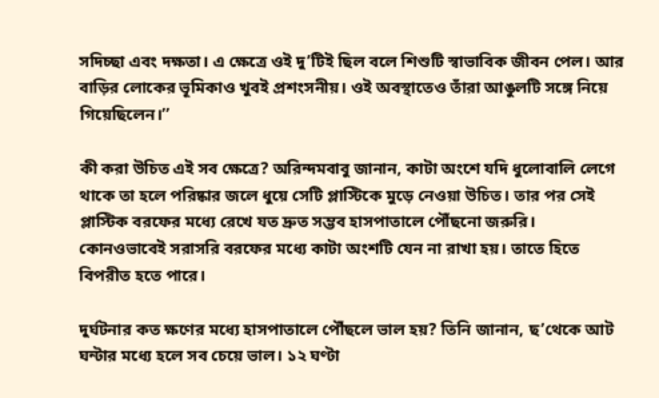সদিচ্ছা এবং দক্ষতা। এ ক্ষেত্রে ওই দু’টিই ছিল বলে শিশুটি স্বাভাবিক জীবন পেল। আর বাড়ির লোকের ভূমিকাও খুবই প্রশংসনীয়। ওই অবস্থাতেও তাঁরা আঙুলটি সঙ্গে নিয়ে গিয়েছিলেন।’’

কী করা উচিত এই সব ক্ষেত্রে? অরিন্দমবাবু জানান, কাটা অংশে যদি ধুলোবালি লেগে থাকে তা হলে পরিষ্কার জলে ধুয়ে সেটি প্লাস্টিকে মুড়ে নেওয়া উচিত। তার পর সেই প্লাস্টিক বরফের মধ্যে রেখে যত দ্রুত সম্ভব হাসপাতালে পৌঁছনো জরুরি। কোনওভাবেই সরাসরি বরফের মধ্যে কাটা অংশটি যেন না রাখা হয়। তাতে হিতে বিপরীত হতে পারে।

দুর্ঘটনার কত ক্ষণের মধ্যে হাসপাতালে পৌঁছলে ভাল হয়? তিনি জানান, ছ’থেকে আট ঘন্টার মধ্যে হলে সব চেয়ে ভাল। ১২ ঘণ্টা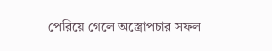পেরিয়ে গেলে অস্ত্রোপচার সফল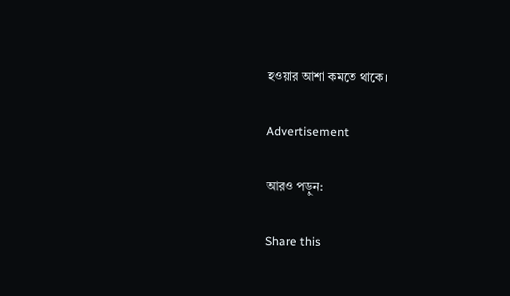হওয়ার আশা কমতে থাকে।

Advertisement

আরও পড়ুন:

Share this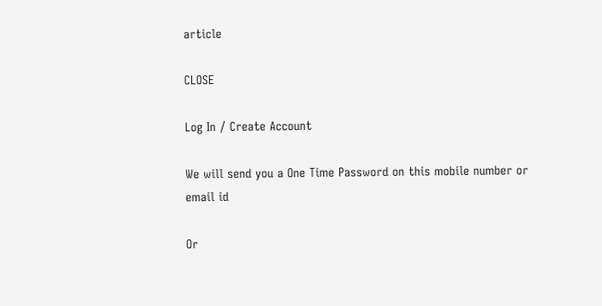article

CLOSE

Log In / Create Account

We will send you a One Time Password on this mobile number or email id

Or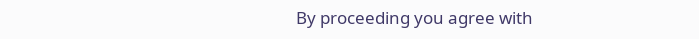By proceeding you agree with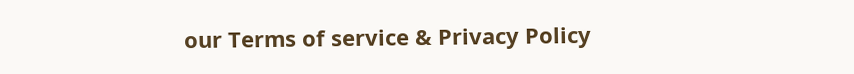our Terms of service & Privacy Policy